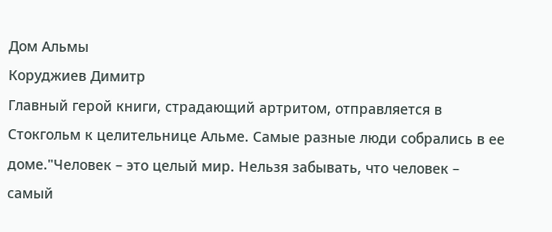Дом Альмы
Коруджиев Димитр
Главный герой книги, страдающий артритом, отправляется в Стокгольм к целительнице Альме. Самые разные люди собрались в ее доме."Человек – это целый мир. Нельзя забывать, что человек – самый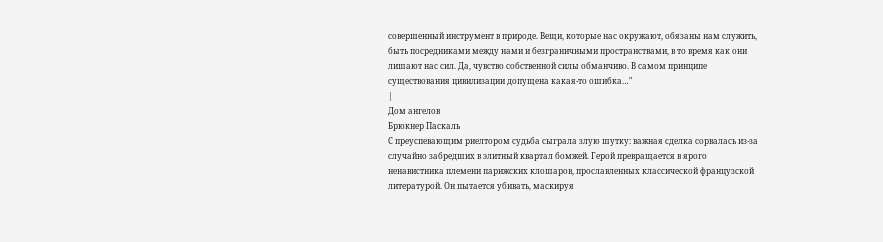совершенный инструмент в природе. Вещи, которые нас окружают, обязаны нам служить, быть посредниками между нами и безграничными пространствами, в то время как они лишают нас сил. Да, чувство собственной силы обманчиво. В самом принципе существования цивилизации допущена какая-то ошибка…"
|
Дом ангелов
Брюкнер Паскаль
С преуспевающим риелтором судьба сыграла злую шутку: важная сделка сорвалась из-за случайно забредших в элитный квартал бомжей. Герой превращается в ярого ненавистника племени парижских клошаров, прославленных классической французской литературой. Он пытается убивать, маскируя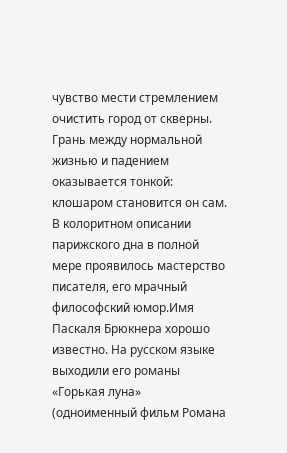чувство мести стремлением очистить город от скверны. Грань между нормальной жизнью и падением оказывается тонкой: клошаром становится он сам. В колоритном описании парижского дна в полной мере проявилось мастерство писателя, его мрачный философский юмор.Имя Паскаля Брюкнера хорошо известно. На русском языке выходили его романы «Горькая луна» (одноименный фильм Романа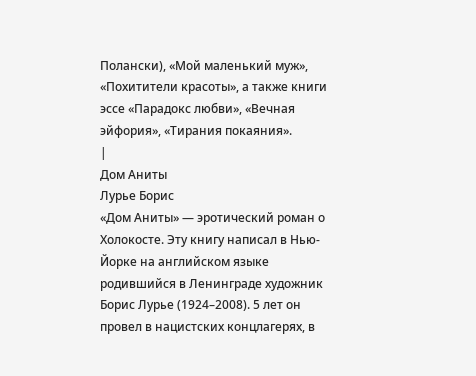Полански), «Мой маленький муж», «Похитители красоты», а также книги эссе «Парадокс любви», «Вечная эйфория», «Тирания покаяния».
|
Дом Аниты
Лурье Борис
«Дом Аниты» — эротический роман о Холокосте. Эту книгу написал в Нью-Йорке на английском языке родившийся в Ленинграде художник Борис Лурье (1924–2008). 5 лет он провел в нацистских концлагерях, в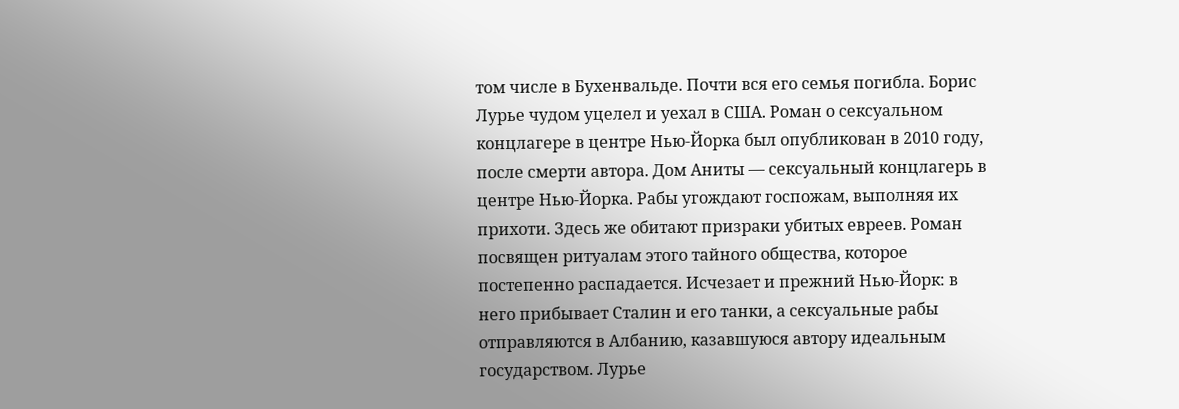том числе в Бухенвальде. Почти вся его семья погибла. Борис Лурье чудом уцелел и уехал в США. Роман о сексуальном концлагере в центре Нью-Йорка был опубликован в 2010 году, после смерти автора. Дом Аниты — сексуальный концлагерь в центре Нью-Йорка. Рабы угождают госпожам, выполняя их прихоти. Здесь же обитают призраки убитых евреев. Роман посвящен ритуалам этого тайного общества, которое постепенно распадается. Исчезает и прежний Нью-Йорк: в него прибывает Сталин и его танки, а сексуальные рабы отправляются в Албанию, казавшуюся автору идеальным государством. Лурье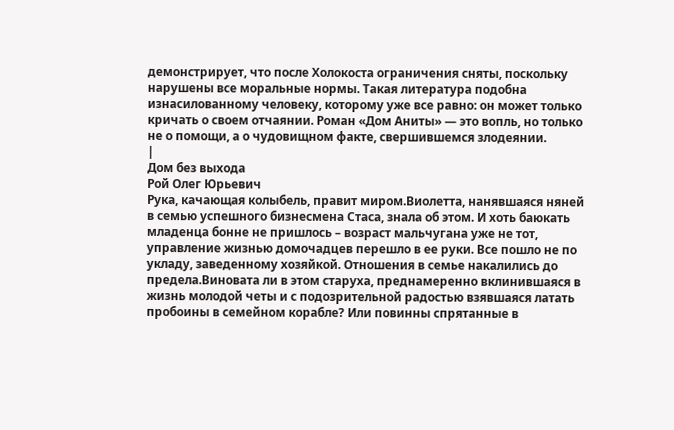демонстрирует, что после Холокоста ограничения сняты, поскольку нарушены все моральные нормы. Такая литература подобна изнасилованному человеку, которому уже все равно: он может только кричать о своем отчаянии. Роман «Дом Аниты» — это вопль, но только не о помощи, а о чудовищном факте, свершившемся злодеянии.
|
Дом без выхода
Рой Олег Юрьевич
Рука, качающая колыбель, правит миром.Виолетта, нанявшаяся няней в семью успешного бизнесмена Стаса, знала об этом. И хоть баюкать младенца бонне не пришлось – возраст мальчугана уже не тот, управление жизнью домочадцев перешло в ее руки. Все пошло не по укладу, заведенному хозяйкой. Отношения в семье накалились до предела.Виновата ли в этом старуха, преднамеренно вклинившаяся в жизнь молодой четы и с подозрительной радостью взявшаяся латать пробоины в семейном корабле? Или повинны спрятанные в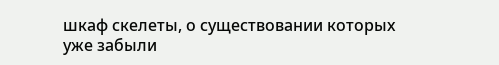шкаф скелеты, о существовании которых уже забыли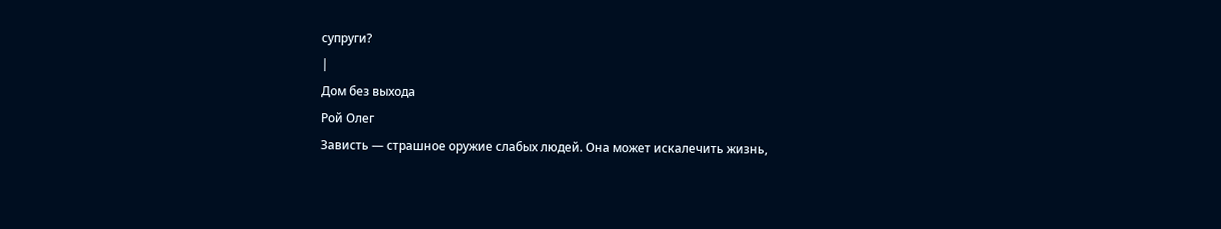супруги?
|
Дом без выхода
Рой Олег
Зависть — страшное оружие слабых людей. Она может искалечить жизнь,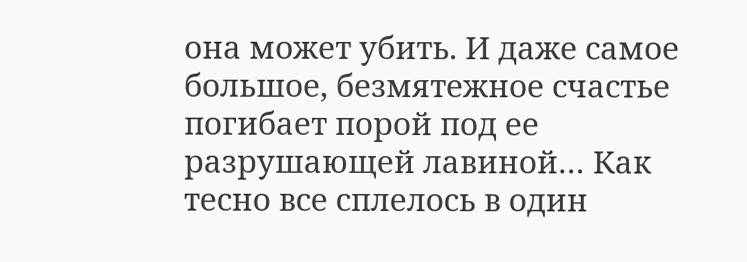она может убить. И даже самое большое, безмятежное счастье погибает порой под ее разрушающей лавиной… Как тесно все сплелось в один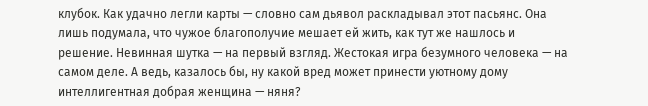клубок. Как удачно легли карты — словно сам дьявол раскладывал этот пасьянс. Она лишь подумала, что чужое благополучие мешает ей жить, как тут же нашлось и решение. Невинная шутка — на первый взгляд. Жестокая игра безумного человека — на самом деле. А ведь, казалось бы, ну какой вред может принести уютному дому интеллигентная добрая женщина — няня?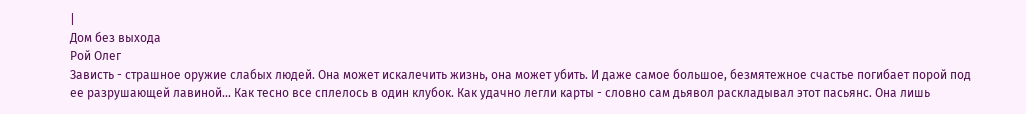|
Дом без выхода
Рой Олег
Зависть - страшное оружие слабых людей. Она может искалечить жизнь, она может убить. И даже самое большое, безмятежное счастье погибает порой под ее разрушающей лавиной… Как тесно все сплелось в один клубок. Как удачно легли карты - словно сам дьявол раскладывал этот пасьянс. Она лишь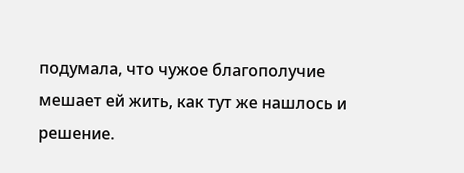подумала, что чужое благополучие мешает ей жить, как тут же нашлось и решение.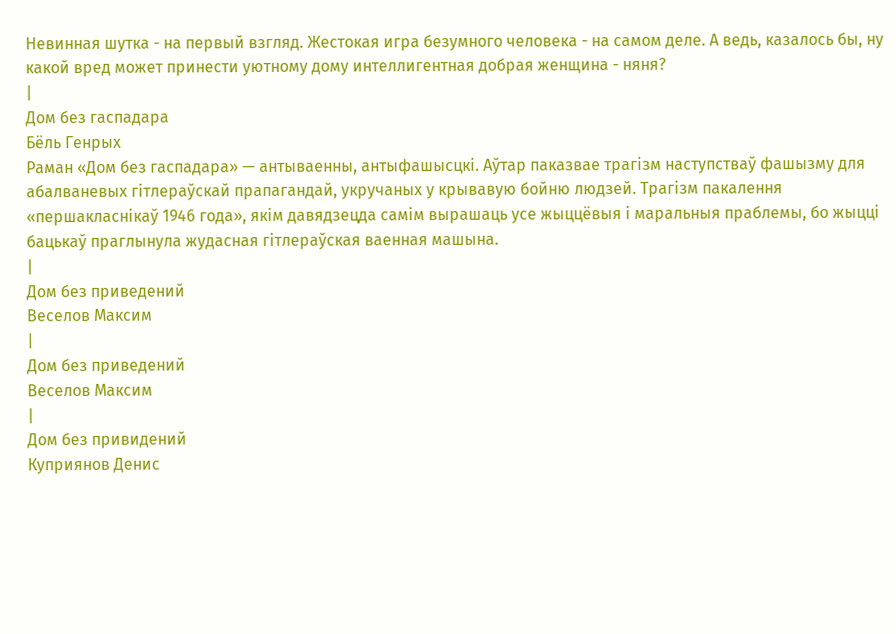Невинная шутка - на первый взгляд. Жестокая игра безумного человека - на самом деле. А ведь, казалось бы, ну какой вред может принести уютному дому интеллигентная добрая женщина - няня?
|
Дом без гаспадара
Бёль Генрых
Раман «Дом без гаспадара» — антываенны, антыфашысцкі. Аўтар паказвае трагізм наступстваў фашызму для абалваневых гітлераўскай прапагандай, укручаных у крывавую бойню людзей. Трагізм пакалення «першакласнікаў 1946 года», якім давядзецда самім вырашаць усе жыццёвыя і маральныя праблемы, бо жыцці бацькаў праглынула жудасная гітлераўская ваенная машына.
|
Дом без приведений
Веселов Максим
|
Дом без приведений
Веселов Максим
|
Дом без привидений
Куприянов Денис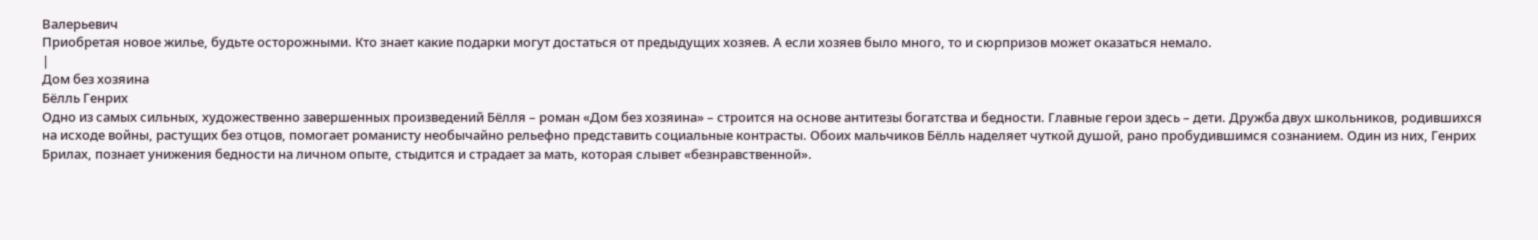Валерьевич
Приобретая новое жилье, будьте осторожными. Кто знает какие подарки могут достаться от предыдущих хозяев. А если хозяев было много, то и сюрпризов может оказаться немало.
|
Дом без хозяина
Бёлль Генрих
Одно из самых сильных, художественно завершенных произведений Бёлля – роман «Дом без хозяина» – строится на основе антитезы богатства и бедности. Главные герои здесь – дети. Дружба двух школьников, родившихся на исходе войны, растущих без отцов, помогает романисту необычайно рельефно представить социальные контрасты. Обоих мальчиков Бёлль наделяет чуткой душой, рано пробудившимся сознанием. Один из них, Генрих Брилах, познает унижения бедности на личном опыте, стыдится и страдает за мать, которая слывет «безнравственной».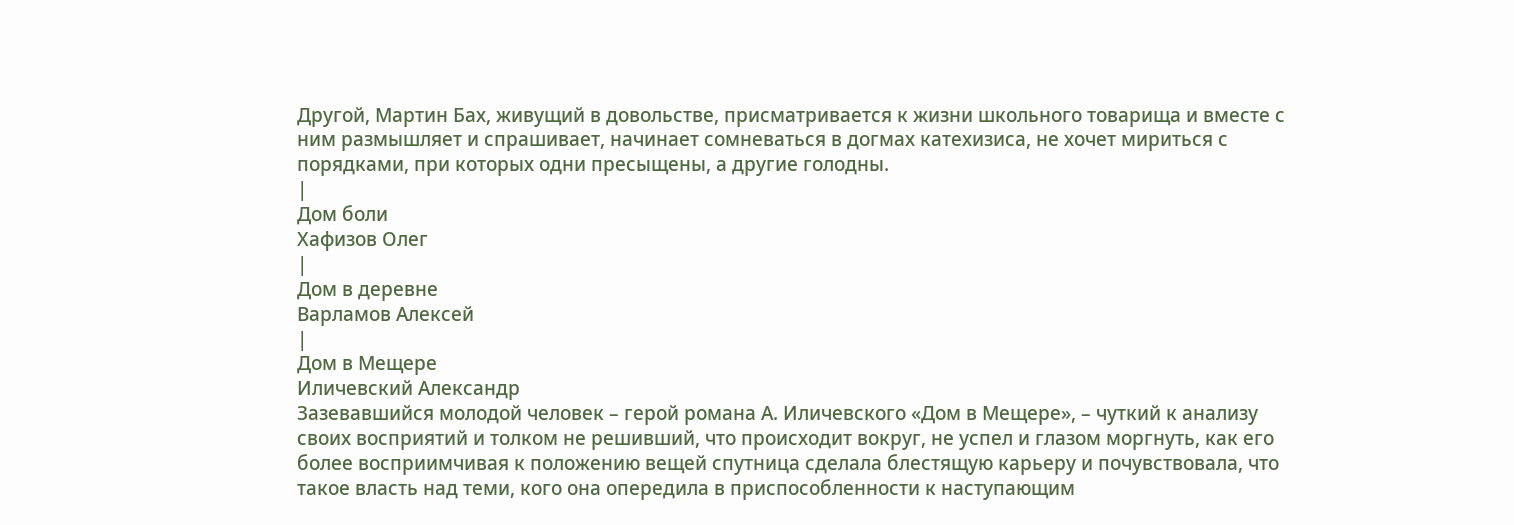Другой, Мартин Бах, живущий в довольстве, присматривается к жизни школьного товарища и вместе с ним размышляет и спрашивает, начинает сомневаться в догмах катехизиса, не хочет мириться с порядками, при которых одни пресыщены, а другие голодны.
|
Дом боли
Хафизов Олег
|
Дом в деревне
Варламов Алексей
|
Дом в Мещере
Иличевский Александр
Зазевавшийся молодой человек – герой романа А. Иличевского «Дом в Мещере», – чуткий к анализу своих восприятий и толком не решивший, что происходит вокруг, не успел и глазом моргнуть, как его более восприимчивая к положению вещей спутница сделала блестящую карьеру и почувствовала, что такое власть над теми, кого она опередила в приспособленности к наступающим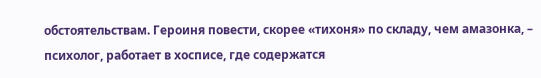обстоятельствам. Героиня повести, скорее «тихоня» по складу, чем амазонка, – психолог, работает в хосписе, где содержатся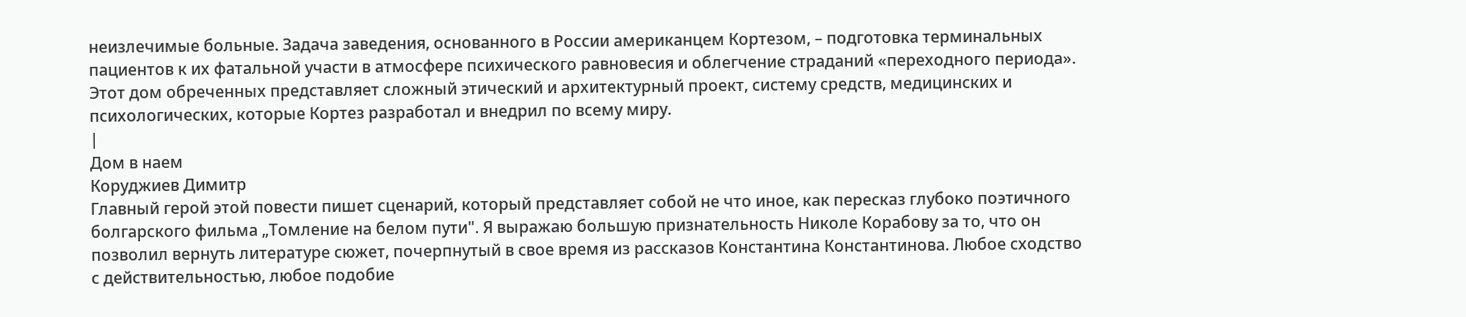неизлечимые больные. Задача заведения, основанного в России американцем Кортезом, – подготовка терминальных пациентов к их фатальной участи в атмосфере психического равновесия и облегчение страданий «переходного периода». Этот дом обреченных представляет сложный этический и архитектурный проект, систему средств, медицинских и психологических, которые Кортез разработал и внедрил по всему миру.
|
Дом в наем
Коруджиев Димитр
Главный герой этой повести пишет сценарий, который представляет собой не что иное, как пересказ глубоко поэтичного болгарского фильма „Томление на белом пути". Я выражаю большую признательность Николе Корабову за то, что он позволил вернуть литературе сюжет, почерпнутый в свое время из рассказов Константина Константинова. Любое сходство с действительностью, любое подобие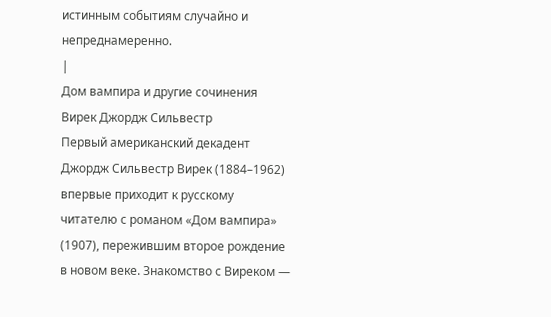истинным событиям случайно и непреднамеренно.
|
Дом вампира и другие сочинения
Вирек Джордж Сильвестр
Первый американский декадент Джордж Сильвестр Вирек (1884–1962) впервые приходит к русскому читателю с романом «Дом вампира» (1907), пережившим второе рождение в новом веке. Знакомство с Виреком —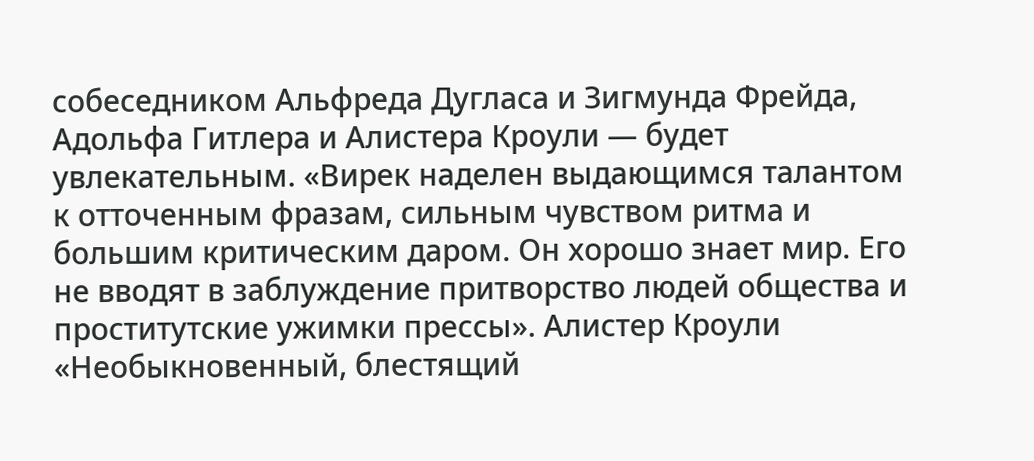собеседником Альфреда Дугласа и Зигмунда Фрейда, Адольфа Гитлера и Алистера Кроули — будет увлекательным. «Вирек наделен выдающимся талантом к отточенным фразам, сильным чувством ритма и большим критическим даром. Он хорошо знает мир. Его не вводят в заблуждение притворство людей общества и проститутские ужимки прессы». Алистер Кроули «Необыкновенный, блестящий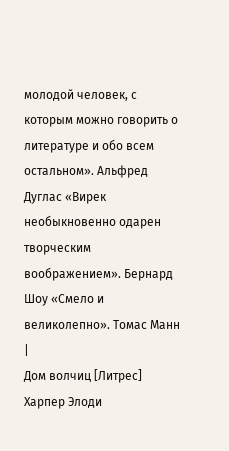молодой человек, с которым можно говорить о литературе и обо всем остальном». Альфред Дуглас «Вирек необыкновенно одарен творческим воображением». Бернард Шоу «Смело и великолепно». Томас Манн |
Дом волчиц [Литрес]
Харпер Элоди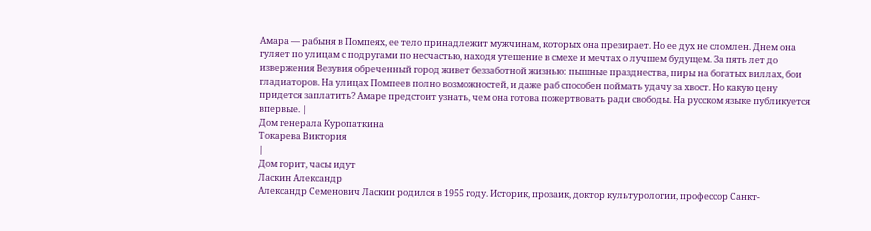Амара — рабыня в Помпеях, ее тело принадлежит мужчинам, которых она презирает. Но ее дух не сломлен. Днем она гуляет по улицам с подругами по несчастью, находя утешение в смехе и мечтах о лучшем будущем. За пять лет до извержения Везувия обреченный город живет беззаботной жизнью: пышные празднества, пиры на богатых виллах, бои гладиаторов. На улицах Помпеев полно возможностей, и даже раб способен поймать удачу за хвост. Но какую цену придется заплатить? Амаре предстоит узнать, чем она готова пожертвовать ради свободы. На русском языке публикуется впервые. |
Дом генерала Куропаткина
Токарева Виктория
|
Дом горит, часы идут
Ласкин Александр
Александр Семенович Ласкин родился в 1955 году. Историк, прозаик, доктор культурологии, профессор Санкт-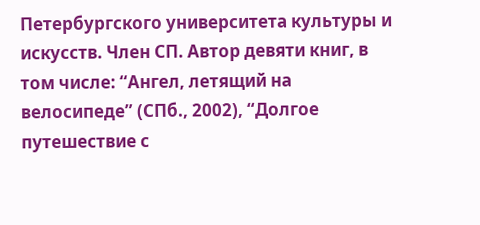Петербургского университета культуры и искусств. Член СП. Автор девяти книг, в том числе: “Ангел, летящий на велосипеде” (СПб., 2002), “Долгое путешествие с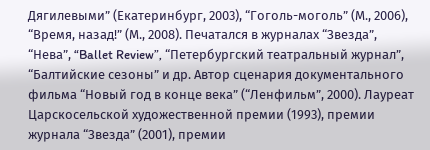Дягилевыми” (Екатеринбург, 2003), “Гоголь-моголь” (М., 2006), “Время, назад!” (М., 2008). Печатался в журналах “Звезда”, “Нева”, “Ballet Review”, “Петербургский театральный журнал”, “Балтийские сезоны” и др. Автор сценария документального фильма “Новый год в конце века” (“Ленфильм”, 2000). Лауреат Царскосельской художественной премии (1993), премии журнала “Звезда” (2001), премии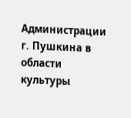Администрации г. Пушкина в области культуры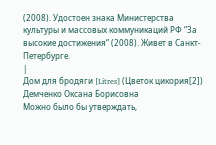(2008). Удостоен знака Министерства культуры и массовых коммуникаций РФ “За высокие достижения” (2008). Живет в Санкт-Петербурге.
|
Дом для бродяги [Litres] (Цветок цикория[2])
Демченко Оксана Борисовна
Можно было бы утверждать,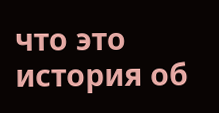что это история об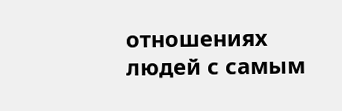отношениях людей с самым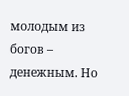молодым из богов – денежным. Но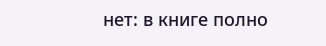нет: в книге полно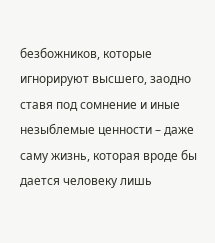безбожников, которые игнорируют высшего, заодно ставя под сомнение и иные незыблемые ценности – даже саму жизнь, которая вроде бы дается человеку лишь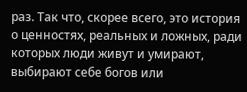раз. Так что, скорее всего, это история о ценностях, реальных и ложных, ради которых люди живут и умирают, выбирают себе богов или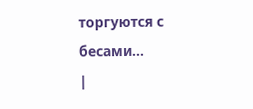торгуются с бесами…
|